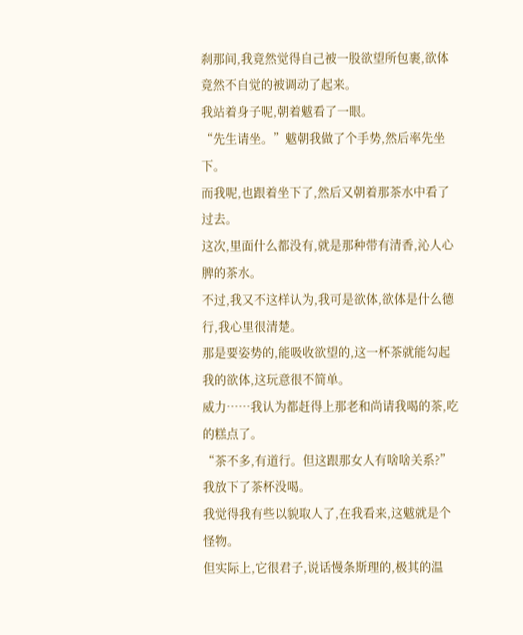刹那间,我竟然觉得自己被一股欲望所包裹,欲体竟然不自觉的被调动了起来。
我站着身子呢,朝着魃看了一眼。
“先生请坐。”魃朝我做了个手势,然后率先坐下。
而我呢,也跟着坐下了,然后又朝着那茶水中看了过去。
这次,里面什么都没有,就是那种带有清香,沁人心脾的茶水。
不过,我又不这样认为,我可是欲体,欲体是什么德行,我心里很清楚。
那是要姿势的,能吸收欲望的,这一杯茶就能勾起我的欲体,这玩意很不简单。
威力……我认为都赶得上那老和尚请我喝的茶,吃的糕点了。
“茶不多,有道行。但这跟那女人有啥啥关系?”我放下了茶杯没喝。
我觉得我有些以貌取人了,在我看来,这魃就是个怪物。
但实际上,它很君子,说话慢条斯理的,极其的温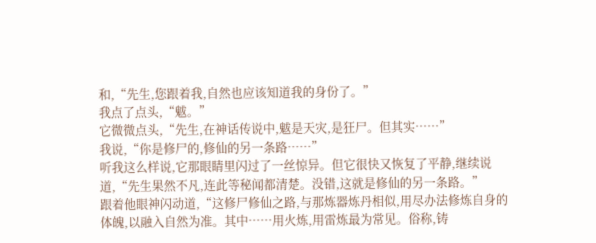和,“先生,您跟着我,自然也应该知道我的身份了。”
我点了点头,“魃。”
它微微点头,“先生,在神话传说中,魃是天灾,是狂尸。但其实……”
我说,“你是修尸的,修仙的另一条路……”
听我这么样说,它那眼睛里闪过了一丝惊异。但它很快又恢复了平静,继续说道,“先生果然不凡,连此等秘闻都清楚。没错,这就是修仙的另一条路。”
跟着他眼神闪动道,“这修尸修仙之路,与那炼器炼丹相似,用尽办法修炼自身的体魄,以融入自然为准。其中……用火炼,用雷炼最为常见。俗称,铸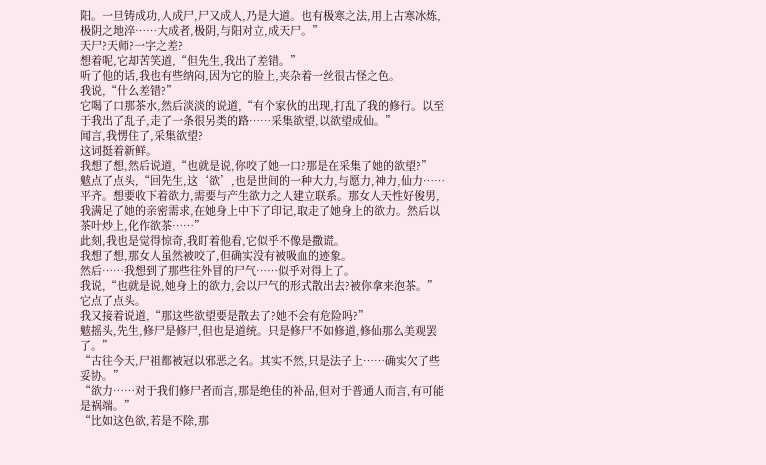阳。一旦铸成功,人成尸,尸又成人,乃是大道。也有极寒之法,用上古寒冰炼,极阴之地淬……大成者,极阴,与阳对立,成天尸。”
天尸?天师?一字之差?
想着呢,它却苦笑道,“但先生,我出了差错。”
听了他的话,我也有些纳闷,因为它的脸上,夹杂着一丝很古怪之色。
我说,“什么差错?”
它喝了口那茶水,然后淡淡的说道,“有个家伙的出现,打乱了我的修行。以至于我出了乱子,走了一条很另类的路……采集欲望,以欲望成仙。”
闻言,我愣住了,采集欲望?
这词挺着新鲜。
我想了想,然后说道,“也就是说,你咬了她一口?那是在采集了她的欲望?”
魃点了点头,“回先生,这‘欲’,也是世间的一种大力,与愿力,神力,仙力……平齐。想要收下着欲力,需要与产生欲力之人建立联系。那女人天性好俊男,我满足了她的亲密需求,在她身上中下了印记,取走了她身上的欲力。然后以茶叶炒上,化作欲茶……”
此刻,我也是觉得惊奇,我盯着他看,它似乎不像是撒谎。
我想了想,那女人虽然被咬了,但确实没有被吸血的迹象。
然后……我想到了那些往外冒的尸气……似乎对得上了。
我说,“也就是说,她身上的欲力,会以尸气的形式散出去?被你拿来泡茶。”
它点了点头。
我又接着说道,“那这些欲望要是散去了?她不会有危险吗?”
魃摇头,先生,修尸是修尸,但也是道统。只是修尸不如修道,修仙那么美观罢了。”
“古往今天,尸祖都被冠以邪恶之名。其实不然,只是法子上……确实欠了些妥协。”
“欲力……对于我们修尸者而言,那是绝佳的补品,但对于普通人而言,有可能是祸端。”
“比如这色欲,若是不除,那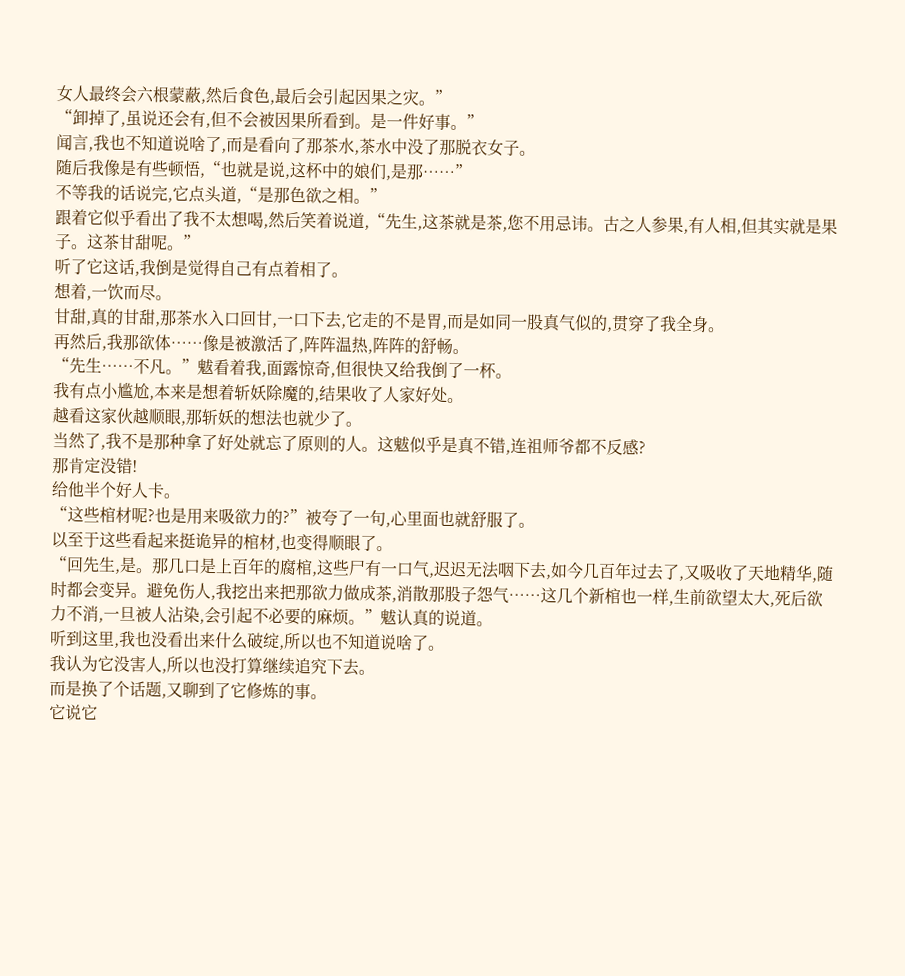女人最终会六根蒙蔽,然后食色,最后会引起因果之灾。”
“卸掉了,虽说还会有,但不会被因果所看到。是一件好事。”
闻言,我也不知道说啥了,而是看向了那茶水,茶水中没了那脱衣女子。
随后我像是有些顿悟,“也就是说,这杯中的娘们,是那……”
不等我的话说完,它点头道,“是那色欲之相。”
跟着它似乎看出了我不太想喝,然后笑着说道,“先生,这茶就是茶,您不用忌讳。古之人参果,有人相,但其实就是果子。这茶甘甜呢。”
听了它这话,我倒是觉得自己有点着相了。
想着,一饮而尽。
甘甜,真的甘甜,那茶水入口回甘,一口下去,它走的不是胃,而是如同一股真气似的,贯穿了我全身。
再然后,我那欲体……像是被激活了,阵阵温热,阵阵的舒畅。
“先生……不凡。”魃看着我,面露惊奇,但很快又给我倒了一杯。
我有点小尴尬,本来是想着斩妖除魔的,结果收了人家好处。
越看这家伙越顺眼,那斩妖的想法也就少了。
当然了,我不是那种拿了好处就忘了原则的人。这魃似乎是真不错,连祖师爷都不反感?
那肯定没错!
给他半个好人卡。
“这些棺材呢?也是用来吸欲力的?”被夸了一句,心里面也就舒服了。
以至于这些看起来挺诡异的棺材,也变得顺眼了。
“回先生,是。那几口是上百年的腐棺,这些尸有一口气,迟迟无法咽下去,如今几百年过去了,又吸收了天地精华,随时都会变异。避免伤人,我挖出来把那欲力做成茶,消散那股子怨气……这几个新棺也一样,生前欲望太大,死后欲力不消,一旦被人沾染,会引起不必要的麻烦。”魃认真的说道。
听到这里,我也没看出来什么破绽,所以也不知道说啥了。
我认为它没害人,所以也没打算继续追究下去。
而是换了个话题,又聊到了它修炼的事。
它说它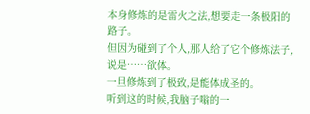本身修炼的是雷火之法,想要走一条极阳的路子。
但因为碰到了个人,那人给了它个修炼法子,说是……欲体。
一旦修炼到了极致,是能体成圣的。
听到这的时候,我脑子嗡的一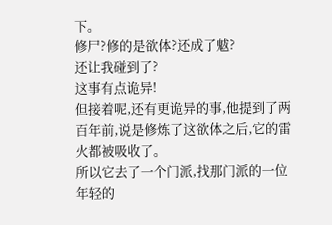下。
修尸?修的是欲体?还成了魃?
还让我碰到了?
这事有点诡异!
但接着呢,还有更诡异的事,他提到了两百年前,说是修炼了这欲体之后,它的雷火都被吸收了。
所以它去了一个门派,找那门派的一位年轻的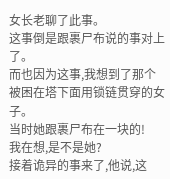女长老聊了此事。
这事倒是跟裹尸布说的事对上了。
而也因为这事,我想到了那个被困在塔下面用锁链贯穿的女子。
当时她跟裹尸布在一块的!
我在想,是不是她?
接着诡异的事来了,他说,这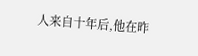人来自十年后,他在昨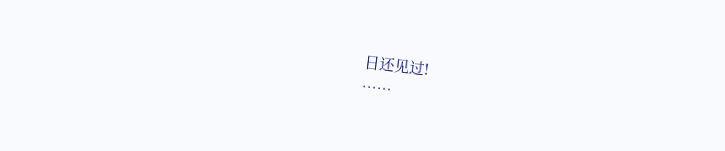日还见过!
……